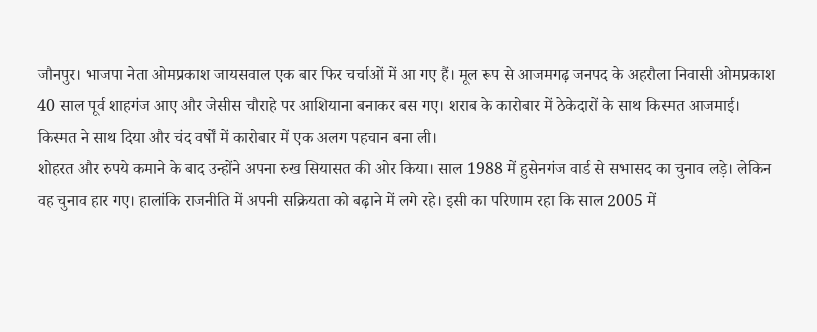जौनपुर। भाजपा नेता ओमप्रकाश जायसवाल एक बार फिर चर्चाओं में आ गए हैं। मूल रूप से आजमगढ़ जनपद के अहरौला निवासी ओमप्रकाश 40 साल पूर्व शाहगंज आए और जेसीस चौराहे पर आशियाना बनाकर बस गए। शराब के कारोबार में ठेकेदारों के साथ किस्मत आजमाई। किस्मत ने साथ दिया और चंद वर्षों में कारोबार में एक अलग पहचान बना ली।
शोहरत और रुपये कमाने के बाद उन्होंने अपना रुख सियासत की ओर किया। साल 1988 में हुसेनगंज वार्ड से सभासद का चुनाव लड़े। लेकिन वह चुनाव हार गए। हालांकि राजनीति में अपनी सक्रियता को बढ़ाने में लगे रहे। इसी का परिणाम रहा कि साल 2005 में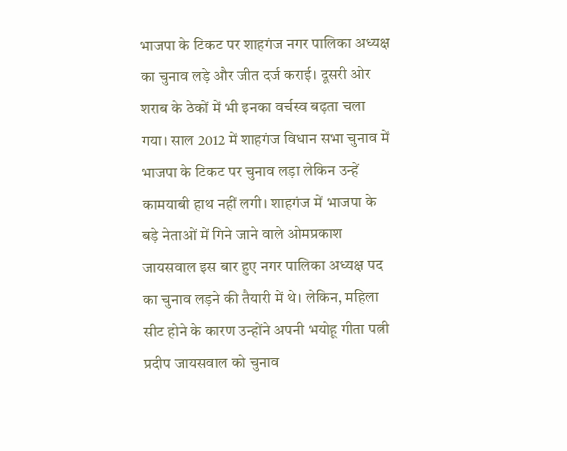भाजपा के टिकट पर शाहगंज नगर पालिका अध्यक्ष का चुनाव लड़े और जीत दर्ज कराई। दूसरी ओर शराब के ठेकों में भी इनका वर्चस्व बढ़ता चला गया। साल 2012 में शाहगंज विधान सभा चुनाव में भाजपा के टिकट पर चुनाव लड़ा लेकिन उन्हें कामयाबी हाथ नहीं लगी। शाहगंज में भाजपा के बड़े नेताओं में गिने जाने वाले ओमप्रकाश जायसवाल इस बार हुए नगर पालिका अध्यक्ष पद का चुनाव लड़ने की तैयारी में थे। लेकिन, महिला सीट होने के कारण उन्होंने अपनी भयोहू गीता पत्नी प्रदीप जायसवाल को चुनाव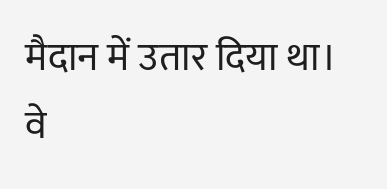मैदान में उतार दिया था। वे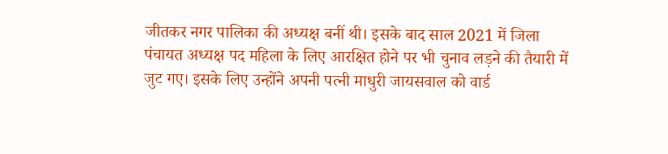जीतकर नगर पालिका की अध्यक्ष बनीं थी। इसके बाद साल 2021 में जिला पंचायत अध्यक्ष पद महिला के लिए आरक्षित होने पर भी चुनाव लड़ने की तैयारी में जुट गए। इसके लिए उन्होंने अपनी पत्नी माधुरी जायसवाल को वार्ड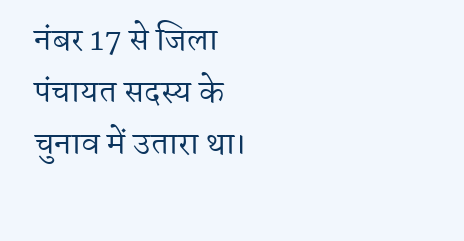नंबर 17 से जिला पंचायत सदस्य के चुनाव में उतारा था।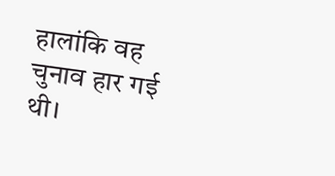हालांकि वह चुनाव हार गई थी।